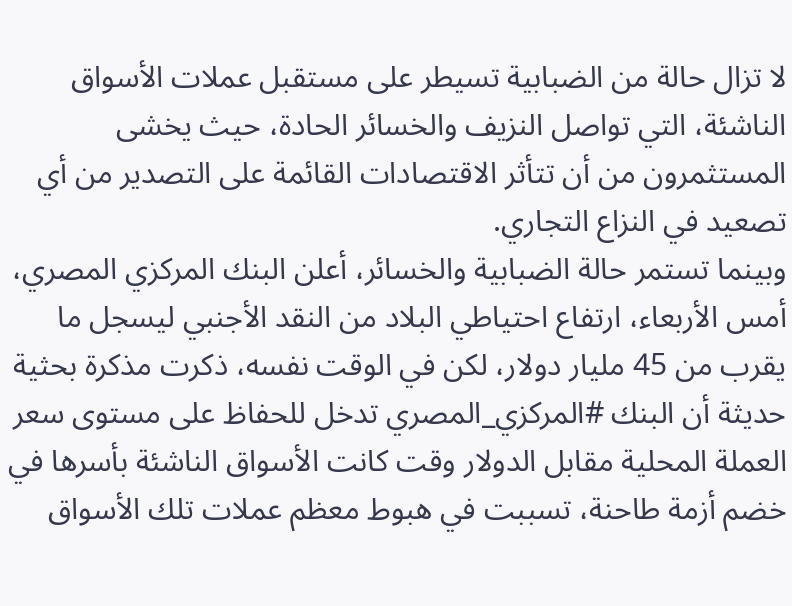لا تزال حالة من الضبابية تسيطر على مستقبل عملات الأسواق الناشئة، التي تواصل النزيف والخسائر الحادة، حيث يخشى المستثمرون من أن تتأثر الاقتصادات القائمة على التصدير من أي تصعيد في النزاع التجاري.
وبينما تستمر حالة الضبابية والخسائر، أعلن البنك المركزي المصري، أمس الأربعاء، ارتفاع احتياطي البلاد من النقد الأجنبي ليسجل ما يقرب من 45 مليار دولار، لكن في الوقت نفسه، ذكرت مذكرة بحثية حديثة أن البنك #المركزي_المصري تدخل للحفاظ على مستوى سعر العملة المحلية مقابل الدولار وقت كانت الأسواق الناشئة بأسرها في خضم أزمة طاحنة، تسببت في هبوط معظم عملات تلك الأسواق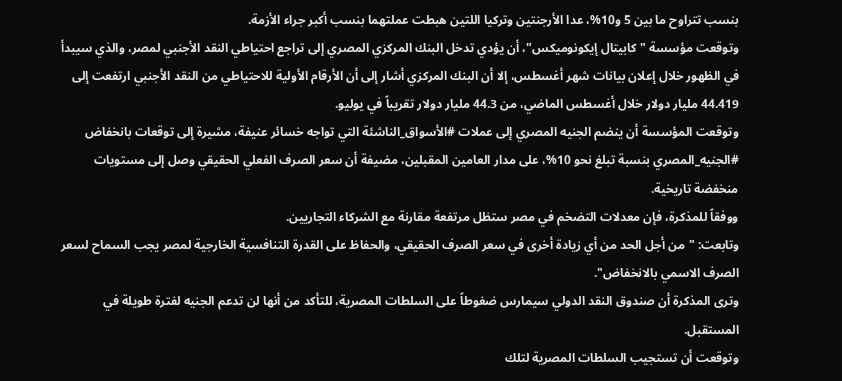بنسب تتراوح ما بين 5 و10%، عدا الأرجنتين وتركيا اللتين هبطت عملتهما بنسب أكبر جراء الأزمة.
وتوقعت مؤسسة "كابيتال إيكونوميكس"، أن يؤدي تدخل البنك المركزي المصري إلى تراجع احتياطي النقد الأجنبي لمصر، والذي سيبدأ في الظهور خلال إعلان بيانات شهر أغسطس، إلا أن البنك المركزي أشار إلى أن الأرقام الأولية للاحتياطي من النقد الأجنبي ارتفعت إلى 44.419 مليار دولار خلال أغسطس الماضي، من 44.3 مليار دولار تقريباً في يوليو.
وتوقعت المؤسسة أن ينضم الجنيه المصري إلى عملات #الأسواق_الناشئة التي تواجه خسائر عنيفة، مشيرة إلى توقعات بانخفاض #الجنيه_المصري بنسبة تبلغ نحو 10%، على مدار العامين المقبلين، مضيفة أن سعر الصرف الفعلي الحقيقي وصل إلى مستويات منخفضة تاريخية.
ووفقاً للمذكرة، فإن معدلات التضخم في مصر ستظل مرتفعة مقارنة مع الشركاء التجاريين.
وتابعت: "من أجل الحد من أي زيادة أخرى في سعر الصرف الحقيقي، والحفاظ على القدرة التنافسية الخارجية لمصر يجب السماح لسعر الصرف الاسمي بالانخفاض".
وترى المذكرة أن صندوق النقد الدولي سيمارس ضغوطاً على السلطات المصرية، للتأكد من أنها لن تدعم الجنيه لفترة طويلة في المستقبل.
وتوقعت أن تستجيب السلطات المصرية لتلك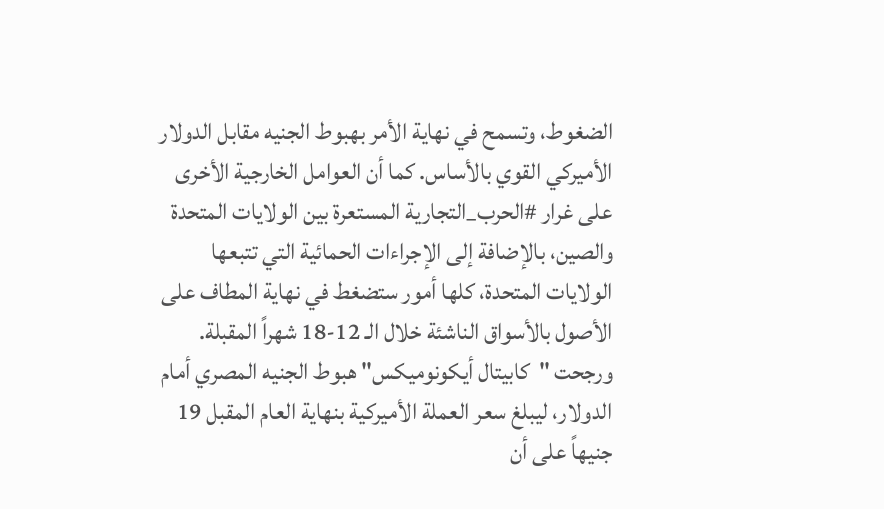الضغوط، وتسمح في نهاية الأمر بهبوط الجنيه مقابل الدولار الأميركي القوي بالأساس. كما أن العوامل الخارجية الأخرى على غرار #الحرب_التجارية المستعرة بين الولايات المتحدة والصين، بالإضافة إلى الإجراءات الحمائية التي تتبعها الولايات المتحدة، كلها أمور ستضغط في نهاية المطاف على الأصول بالأسواق الناشئة خلال الـ 12-18 شهراً المقبلة.
ورجحت "كابيتال أيكونوميكس" هبوط الجنيه المصري أمام الدولار، ليبلغ سعر العملة الأميركية بنهاية العام المقبل 19 جنيهاً على أن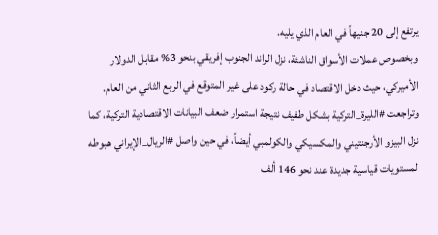يرتفع إلى 20 جنيهاً في العام الذي يليه.
وبخصوص عملات الأسواق الناشئة، نزل الراند الجنوب إفريقي بنحو 3% مقابل الدولار الأميركي، حيث دخل الاقتصاد في حالة ركود على غير المتوقع في الربع الثاني من العام. وتراجعت #الليرة_التركية بشكل طفيف نتيجة استمرار ضعف البيانات الاقتصادية التركية، كما نزل البيزو الأرجنتيني والمكسيكي والكولمبي أيضاً، في حين واصل #الريال_الإيراني هبوطه لمستويات قياسية جديدة عند نحو 146 ألف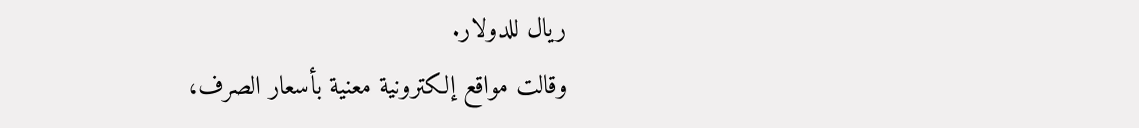ريال للدولار.
وقالت مواقع إلكترونية معنية بأسعار الصرف،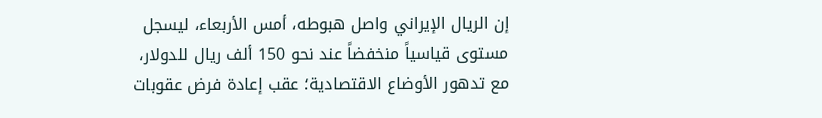إن الريال الإيراني واصل هبوطه، أمس الأربعاء، ليسجل مستوى قياسياً منخفضاً عند نحو 150 ألف ريال للدولار، مع تدهور الأوضاع الاقتصادية؛ عقب إعادة فرض عقوبات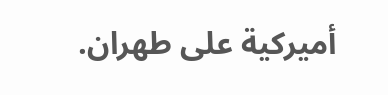أميركية على طهران.